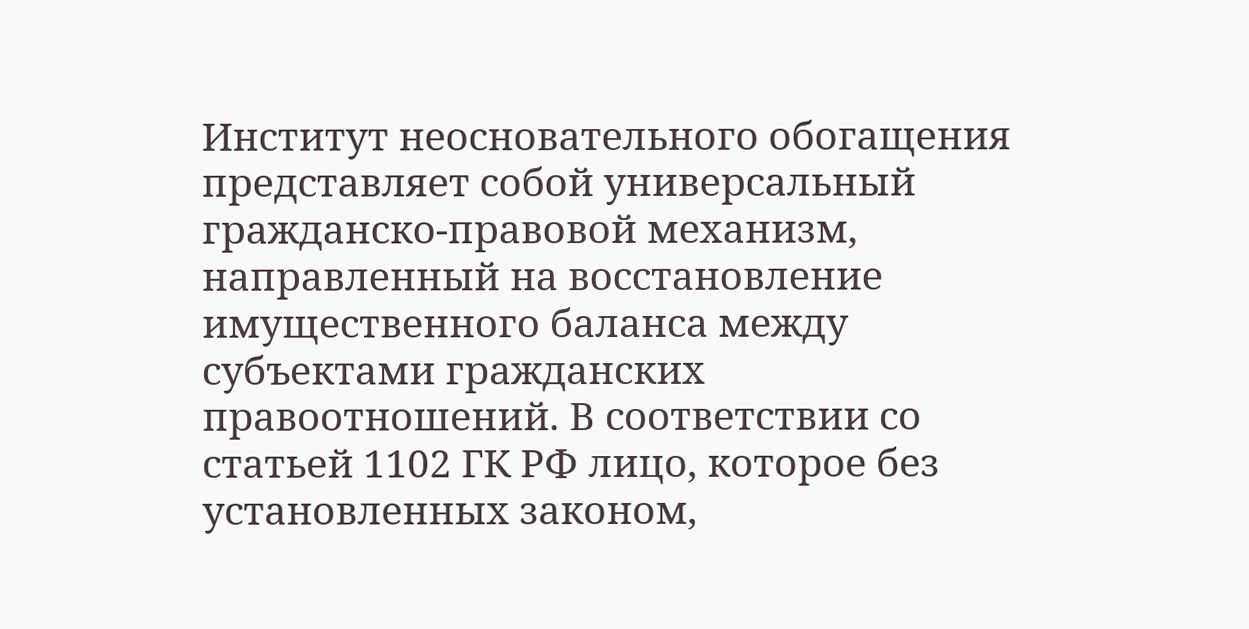Институт неосновательного обогащения представляет собой универсальный гражданско-правовой механизм, направленный на восстановление имущественного баланса между субъектами гражданских правоотношений. В соответствии со статьей 1102 ГК РФ лицо, которое без установленных законом,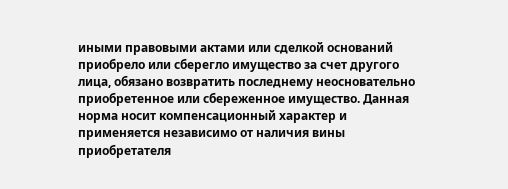иными правовыми актами или сделкой оснований приобрело или сберегло имущество за счет другого лица, обязано возвратить последнему неосновательно приобретенное или сбереженное имущество. Данная норма носит компенсационный характер и применяется независимо от наличия вины приобретателя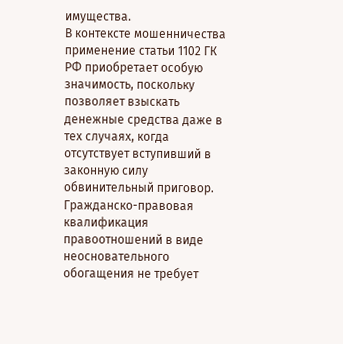имущества.
В контексте мошенничества применение статьи 1102 ГК РФ приобретает особую значимость, поскольку позволяет взыскать денежные средства даже в тех случаях, когда отсутствует вступивший в законную силу обвинительный приговор. Гражданско-правовая квалификация правоотношений в виде неосновательного обогащения не требует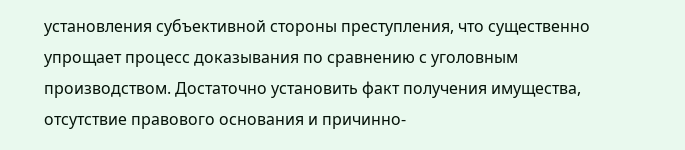установления субъективной стороны преступления, что существенно упрощает процесс доказывания по сравнению с уголовным производством. Достаточно установить факт получения имущества, отсутствие правового основания и причинно-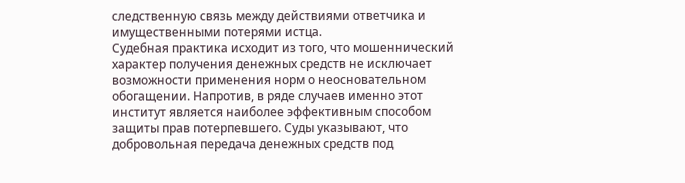следственную связь между действиями ответчика и имущественными потерями истца.
Судебная практика исходит из того, что мошеннический характер получения денежных средств не исключает возможности применения норм о неосновательном обогащении. Напротив, в ряде случаев именно этот институт является наиболее эффективным способом защиты прав потерпевшего. Суды указывают, что добровольная передача денежных средств под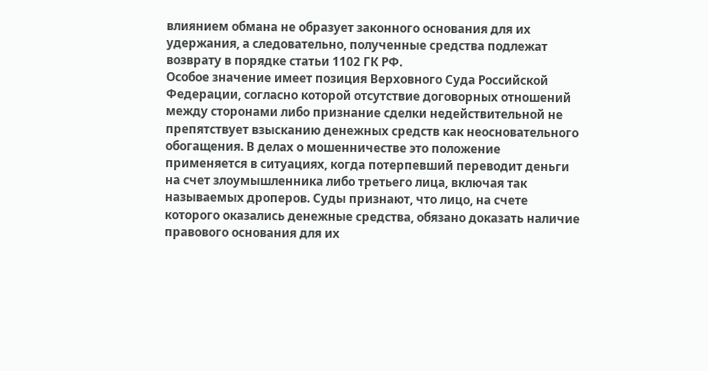влиянием обмана не образует законного основания для их удержания, а следовательно, полученные средства подлежат возврату в порядке статьи 1102 ГК РФ.
Особое значение имеет позиция Верховного Суда Российской Федерации, согласно которой отсутствие договорных отношений между сторонами либо признание сделки недействительной не препятствует взысканию денежных средств как неосновательного обогащения. В делах о мошенничестве это положение применяется в ситуациях, когда потерпевший переводит деньги на счет злоумышленника либо третьего лица, включая так называемых дроперов. Суды признают, что лицо, на счете которого оказались денежные средства, обязано доказать наличие правового основания для их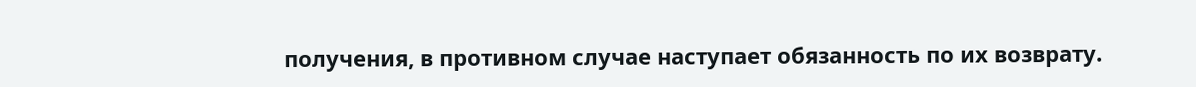получения, в противном случае наступает обязанность по их возврату.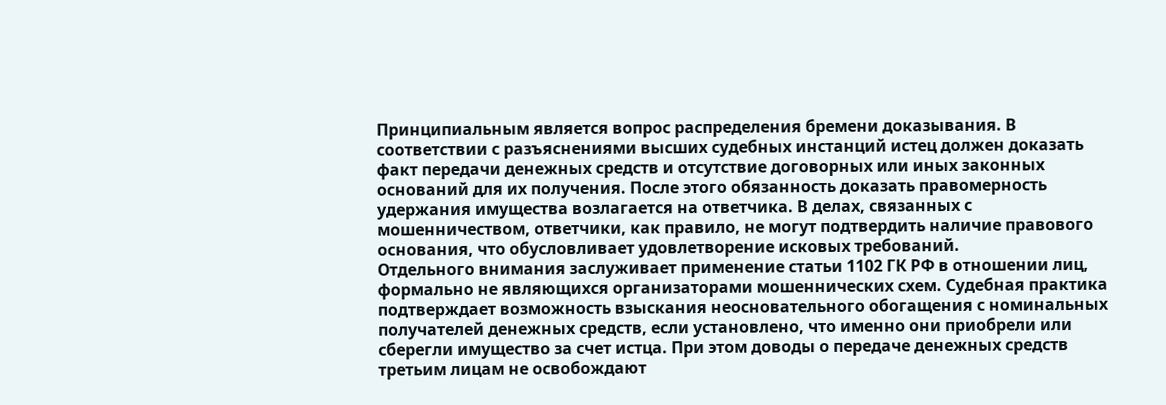Принципиальным является вопрос распределения бремени доказывания. В соответствии с разъяснениями высших судебных инстанций истец должен доказать факт передачи денежных средств и отсутствие договорных или иных законных оснований для их получения. После этого обязанность доказать правомерность удержания имущества возлагается на ответчика. В делах, связанных с мошенничеством, ответчики, как правило, не могут подтвердить наличие правового основания, что обусловливает удовлетворение исковых требований.
Отдельного внимания заслуживает применение статьи 1102 ГК РФ в отношении лиц, формально не являющихся организаторами мошеннических схем. Судебная практика подтверждает возможность взыскания неосновательного обогащения с номинальных получателей денежных средств, если установлено, что именно они приобрели или сберегли имущество за счет истца. При этом доводы о передаче денежных средств третьим лицам не освобождают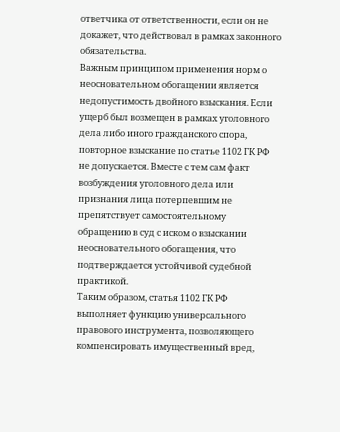ответчика от ответственности, если он не докажет, что действовал в рамках законного обязательства.
Важным принципом применения норм о неосновательном обогащении является недопустимость двойного взыскания. Если ущерб был возмещен в рамках уголовного дела либо иного гражданского спора, повторное взыскание по статье 1102 ГК РФ не допускается. Вместе с тем сам факт возбуждения уголовного дела или признания лица потерпевшим не препятствует самостоятельному обращению в суд с иском о взыскании неосновательного обогащения, что подтверждается устойчивой судебной практикой.
Таким образом, статья 1102 ГК РФ выполняет функцию универсального правового инструмента, позволяющего компенсировать имущественный вред,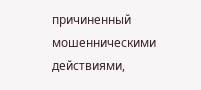причиненный мошенническими действиями,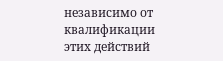независимо от квалификации этих действий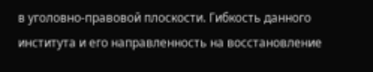в уголовно-правовой плоскости. Гибкость данного института и его направленность на восстановление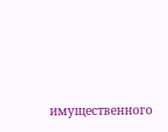имущественного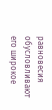равновесия обусловливают его широкое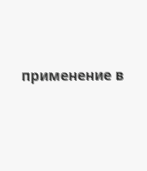применение в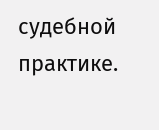судебной практике.